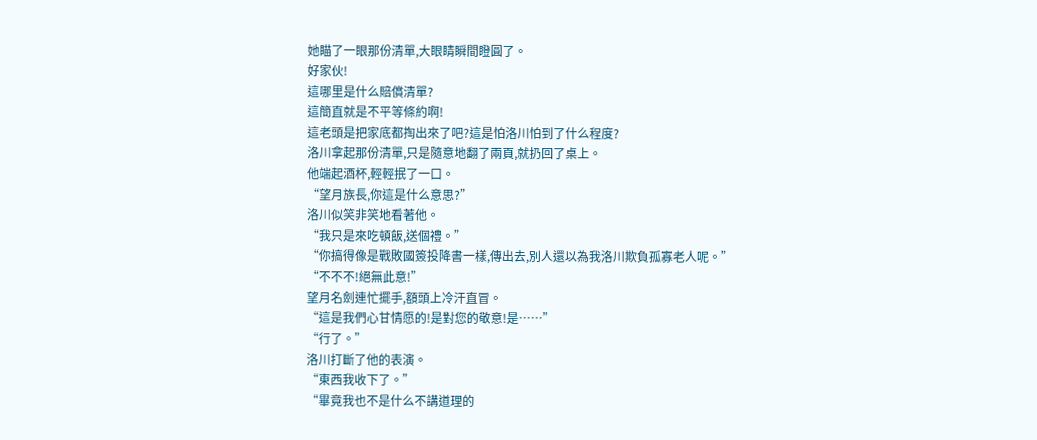她瞄了一眼那份清單,大眼睛瞬間瞪圓了。
好家伙!
這哪里是什么賠償清單?
這簡直就是不平等條約啊!
這老頭是把家底都掏出來了吧?這是怕洛川怕到了什么程度?
洛川拿起那份清單,只是隨意地翻了兩頁,就扔回了桌上。
他端起酒杯,輕輕抿了一口。
“望月族長,你這是什么意思?”
洛川似笑非笑地看著他。
“我只是來吃頓飯,送個禮。”
“你搞得像是戰敗國簽投降書一樣,傳出去,別人還以為我洛川欺負孤寡老人呢。”
“不不不!絕無此意!”
望月名劍連忙擺手,額頭上冷汗直冒。
“這是我們心甘情愿的!是對您的敬意!是……”
“行了。”
洛川打斷了他的表演。
“東西我收下了。”
“畢竟我也不是什么不講道理的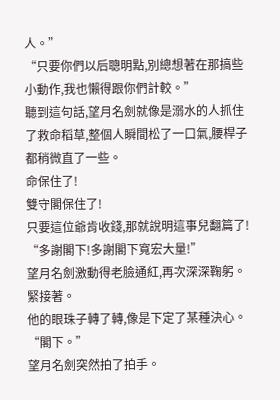人。”
“只要你們以后聰明點,別總想著在那搞些小動作,我也懶得跟你們計較。”
聽到這句話,望月名劍就像是溺水的人抓住了救命稻草,整個人瞬間松了一口氣,腰桿子都稍微直了一些。
命保住了!
雙守閣保住了!
只要這位爺肯收錢,那就說明這事兒翻篇了!
“多謝閣下!多謝閣下寬宏大量!”
望月名劍激動得老臉通紅,再次深深鞠躬。
緊接著。
他的眼珠子轉了轉,像是下定了某種決心。
“閣下。”
望月名劍突然拍了拍手。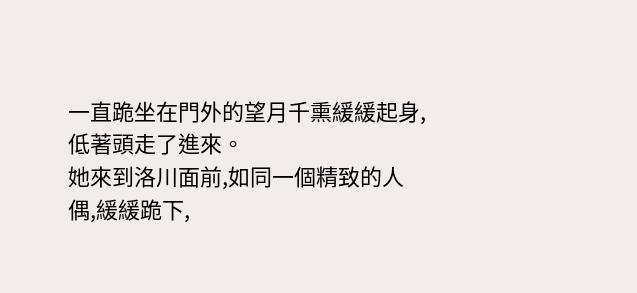一直跪坐在門外的望月千熏緩緩起身,低著頭走了進來。
她來到洛川面前,如同一個精致的人偶,緩緩跪下,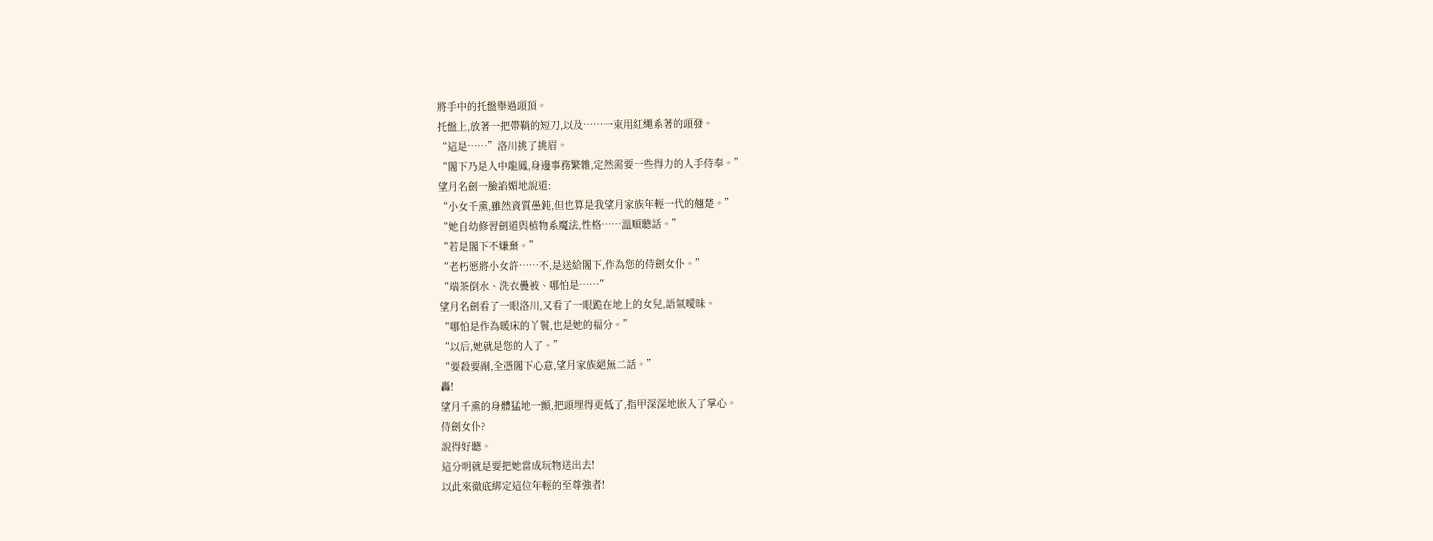將手中的托盤舉過頭頂。
托盤上,放著一把帶鞘的短刀,以及……一束用紅繩系著的頭發。
“這是……”洛川挑了挑眉。
“閣下乃是人中龍鳳,身邊事務繁雜,定然需要一些得力的人手侍奉。”
望月名劍一臉諂媚地說道:
“小女千熏,雖然資質愚鈍,但也算是我望月家族年輕一代的翹楚。”
“她自幼修習劍道與植物系魔法,性格……溫順聽話。”
“若是閣下不嫌棄。”
“老朽愿將小女許……不,是送給閣下,作為您的侍劍女仆。”
“端茶倒水、洗衣疊被、哪怕是……”
望月名劍看了一眼洛川,又看了一眼跪在地上的女兒,語氣曖昧。
“哪怕是作為暖床的丫鬟,也是她的福分。”
“以后,她就是您的人了。”
“要殺要剮,全憑閣下心意,望月家族絕無二話。”
轟!
望月千熏的身體猛地一顫,把頭埋得更低了,指甲深深地嵌入了掌心。
侍劍女仆?
說得好聽。
這分明就是要把她當成玩物送出去!
以此來徹底綁定這位年輕的至尊強者!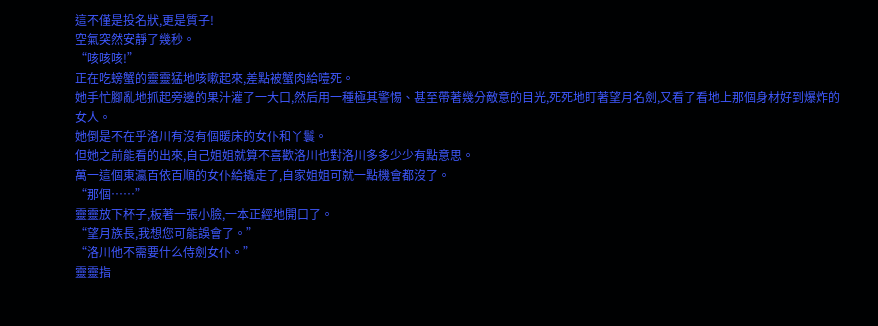這不僅是投名狀,更是質子!
空氣突然安靜了幾秒。
“咳咳咳!”
正在吃螃蟹的靈靈猛地咳嗽起來,差點被蟹肉給噎死。
她手忙腳亂地抓起旁邊的果汁灌了一大口,然后用一種極其警惕、甚至帶著幾分敵意的目光,死死地盯著望月名劍,又看了看地上那個身材好到爆炸的女人。
她倒是不在乎洛川有沒有個暖床的女仆和丫鬟。
但她之前能看的出來,自己姐姐就算不喜歡洛川也對洛川多多少少有點意思。
萬一這個東瀛百依百順的女仆給撬走了,自家姐姐可就一點機會都沒了。
“那個……”
靈靈放下杯子,板著一張小臉,一本正經地開口了。
“望月族長,我想您可能誤會了。”
“洛川他不需要什么侍劍女仆。”
靈靈指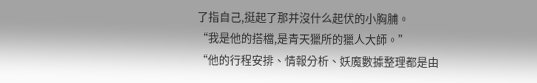了指自己,挺起了那并沒什么起伏的小胸脯。
“我是他的搭檔,是青天獵所的獵人大師。”
“他的行程安排、情報分析、妖魔數據整理都是由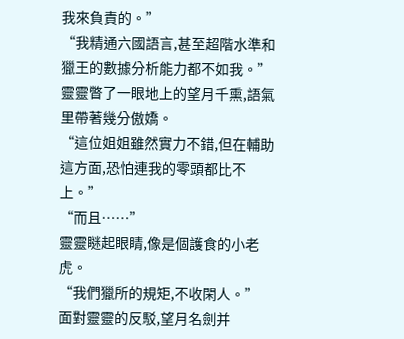我來負責的。”
“我精通六國語言,甚至超階水準和獵王的數據分析能力都不如我。”
靈靈瞥了一眼地上的望月千熏,語氣里帶著幾分傲嬌。
“這位姐姐雖然實力不錯,但在輔助這方面,恐怕連我的零頭都比不上。”
“而且……”
靈靈瞇起眼睛,像是個護食的小老虎。
“我們獵所的規矩,不收閑人。”
面對靈靈的反駁,望月名劍并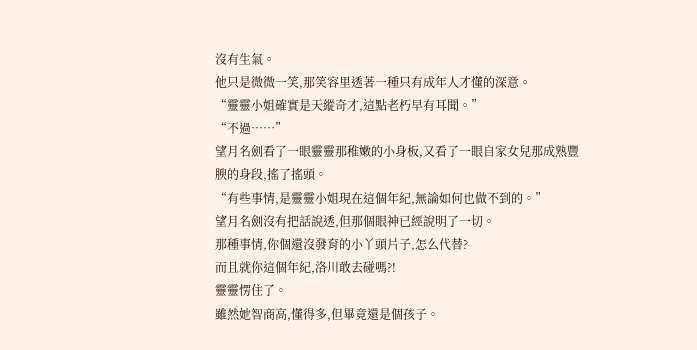沒有生氣。
他只是微微一笑,那笑容里透著一種只有成年人才懂的深意。
“靈靈小姐確實是天縱奇才,這點老朽早有耳聞。”
“不過……”
望月名劍看了一眼靈靈那稚嫩的小身板,又看了一眼自家女兒那成熟豐腴的身段,搖了搖頭。
“有些事情,是靈靈小姐現在這個年紀,無論如何也做不到的。”
望月名劍沒有把話說透,但那個眼神已經說明了一切。
那種事情,你個還沒發育的小丫頭片子,怎么代替?
而且就你這個年紀,洛川敢去碰嗎?!
靈靈愣住了。
雖然她智商高,懂得多,但畢竟還是個孩子。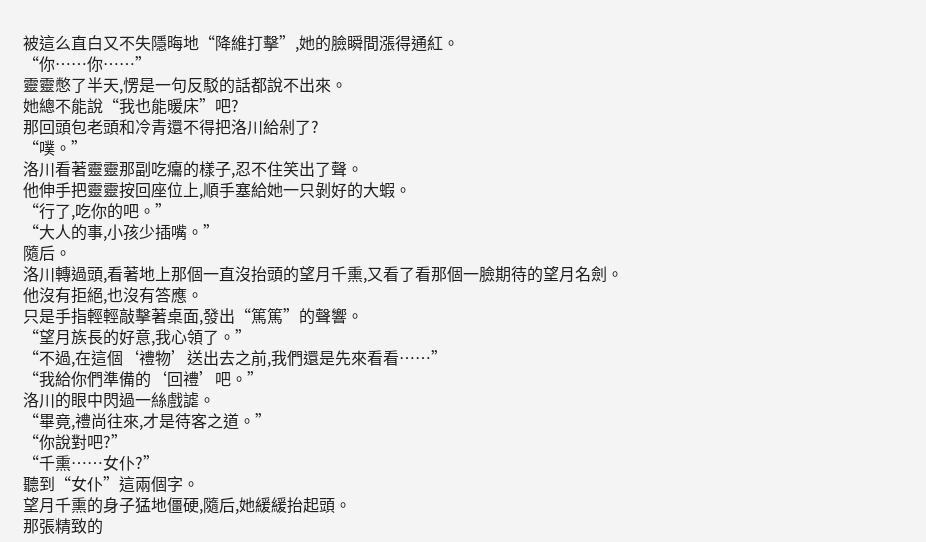被這么直白又不失隱晦地“降維打擊”,她的臉瞬間漲得通紅。
“你……你……”
靈靈憋了半天,愣是一句反駁的話都說不出來。
她總不能說“我也能暖床”吧?
那回頭包老頭和冷青還不得把洛川給剁了?
“噗。”
洛川看著靈靈那副吃癟的樣子,忍不住笑出了聲。
他伸手把靈靈按回座位上,順手塞給她一只剝好的大蝦。
“行了,吃你的吧。”
“大人的事,小孩少插嘴。”
隨后。
洛川轉過頭,看著地上那個一直沒抬頭的望月千熏,又看了看那個一臉期待的望月名劍。
他沒有拒絕,也沒有答應。
只是手指輕輕敲擊著桌面,發出“篤篤”的聲響。
“望月族長的好意,我心領了。”
“不過,在這個‘禮物’送出去之前,我們還是先來看看……”
“我給你們準備的‘回禮’吧。”
洛川的眼中閃過一絲戲謔。
“畢竟,禮尚往來,才是待客之道。”
“你說對吧?”
“千熏……女仆?”
聽到“女仆”這兩個字。
望月千熏的身子猛地僵硬,隨后,她緩緩抬起頭。
那張精致的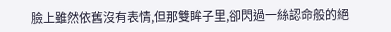臉上雖然依舊沒有表情,但那雙眸子里,卻閃過一絲認命般的絕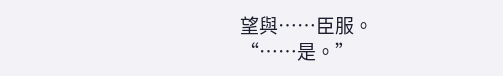望與……臣服。
“……是。”